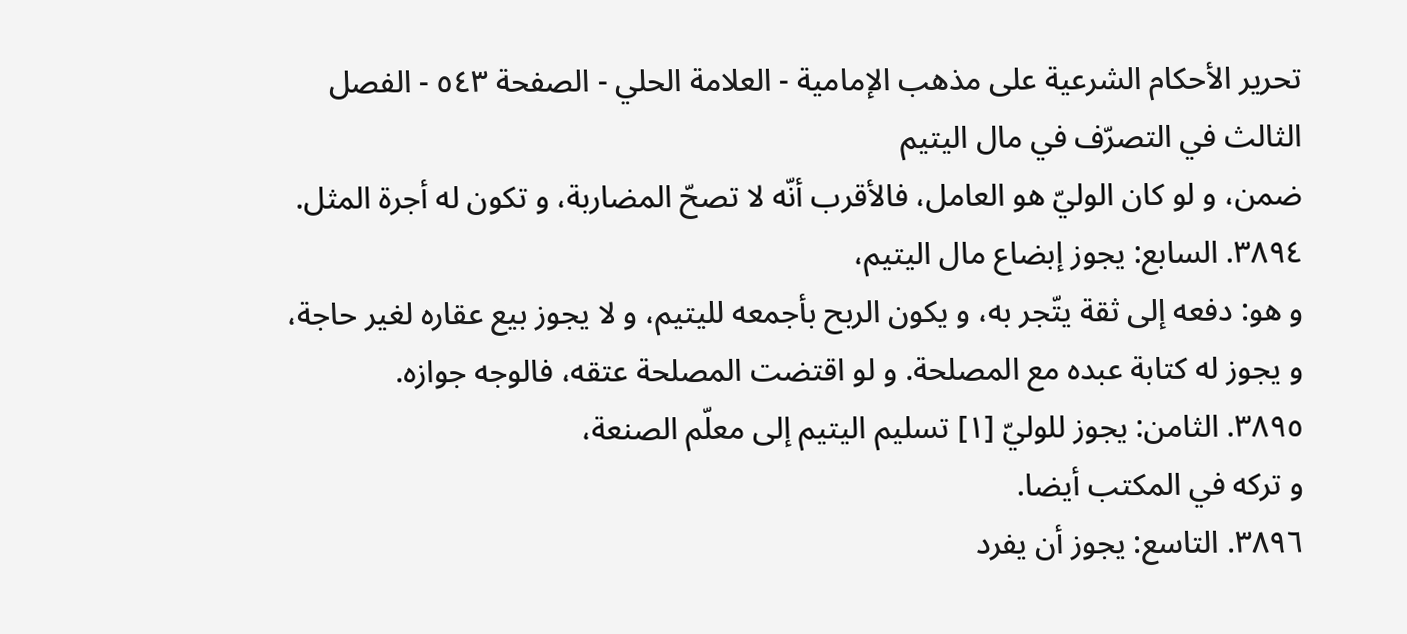تحرير الأحكام الشرعية على مذهب الإمامية - العلامة الحلي - الصفحة ٥٤٣ - الفصل الثالث في التصرّف في مال اليتيم
ضمن، و لو كان الوليّ هو العامل، فالأقرب أنّه لا تصحّ المضاربة، و تكون له أجرة المثل.
٣٨٩٤. السابع: يجوز إبضاع مال اليتيم،
و هو: دفعه إلى ثقة يتّجر به، و يكون الربح بأجمعه لليتيم، و لا يجوز بيع عقاره لغير حاجة، و يجوز له كتابة عبده مع المصلحة. و لو اقتضت المصلحة عتقه، فالوجه جوازه.
٣٨٩٥. الثامن: يجوز للوليّ [١] تسليم اليتيم إلى معلّم الصنعة،
و تركه في المكتب أيضا.
٣٨٩٦. التاسع: يجوز أن يفرد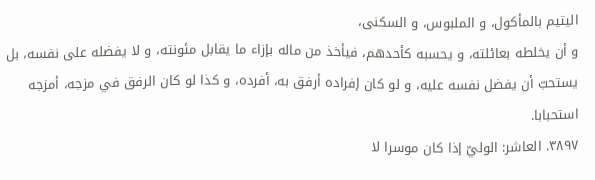اليتيم بالمأكول، و الملبوس، و السكنى،
و أن يخلطه بعائلته، و يحسبه كأحدهم، فيأخذ من ماله بإزاء ما يقابل مئونته، و لا يفضله على نفسه، بل يستحبّ أن يفضل نفسه عليه، و لو كان إفراده أرفق به، أفرده، و كذا لو كان الرفق في مزجه، أمزجه استحبابا.
٣٨٩٧. العاشر: الوليّ إذا كان موسرا لا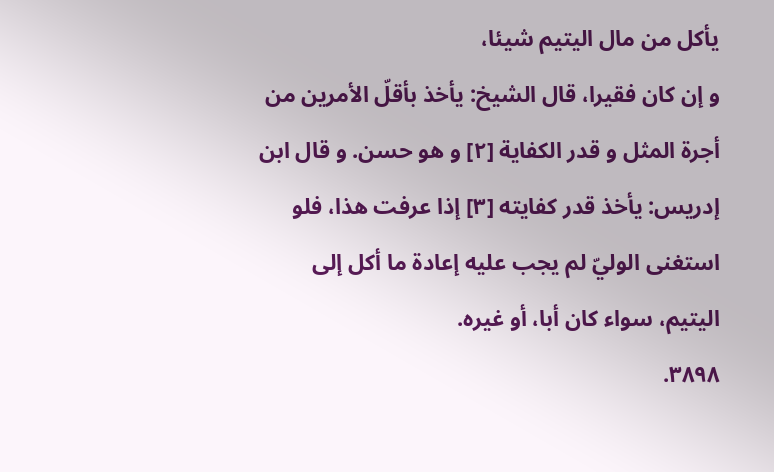يأكل من مال اليتيم شيئا،
و إن كان فقيرا، قال الشيخ: يأخذ بأقلّ الأمرين من أجرة المثل و قدر الكفاية [٢] و هو حسن. و قال ابن إدريس: يأخذ قدر كفايته [٣] إذا عرفت هذا، فلو استغنى الوليّ لم يجب عليه إعادة ما أكل إلى اليتيم، سواء كان أبا، أو غيره.
٣٨٩٨.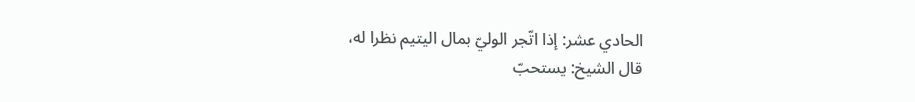الحادي عشر: إذا اتّجر الوليّ بمال اليتيم نظرا له،
قال الشيخ: يستحبّ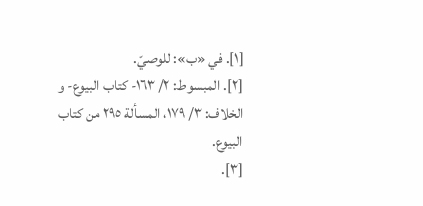[١]. في «ب»: للوصيّ.
[٢]. المبسوط: ٢/ ١٦٣- كتاب البيوع- و الخلاف: ٣/ ١٧٩، المسألة ٢٩٥ من كتاب البيوع.
[٣].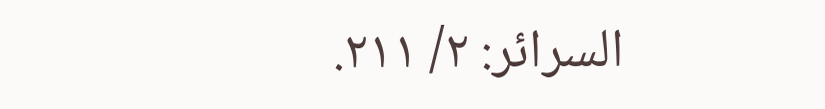السرائر: ٢/ ٢١١.